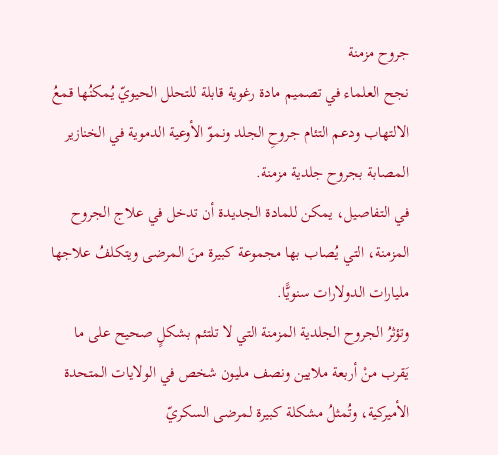جروح مزمنة
نجح العلماء في تصميم مادة رغوية قابلة للتحلل الحيويّ يُمكنُها قمعُ الالتهاب ودعم التئام جروحِ الجلد ونموّ الأوعية الدموية في الخنازير المصابة بجروح جلدية مزمنة.
في التفاصيل، يمكن للمادة الجديدة أن تدخل في علاج الجروح المزمنة، التي يُصاب بها مجموعة كبيرة منَ المرضى ويتكلفُ علاجها مليارات الدولارات سنويًّا.
وتؤثرُ الجروح الجلدية المزمنة التي لا تلتئم بشكلٍ صحيح على ما يَقرب منْ أربعة ملايين ونصف مليون شخص في الولايات المتحدة الأميركية، وتُمثلُ مشكلة كبيرة لمرضى السكريّ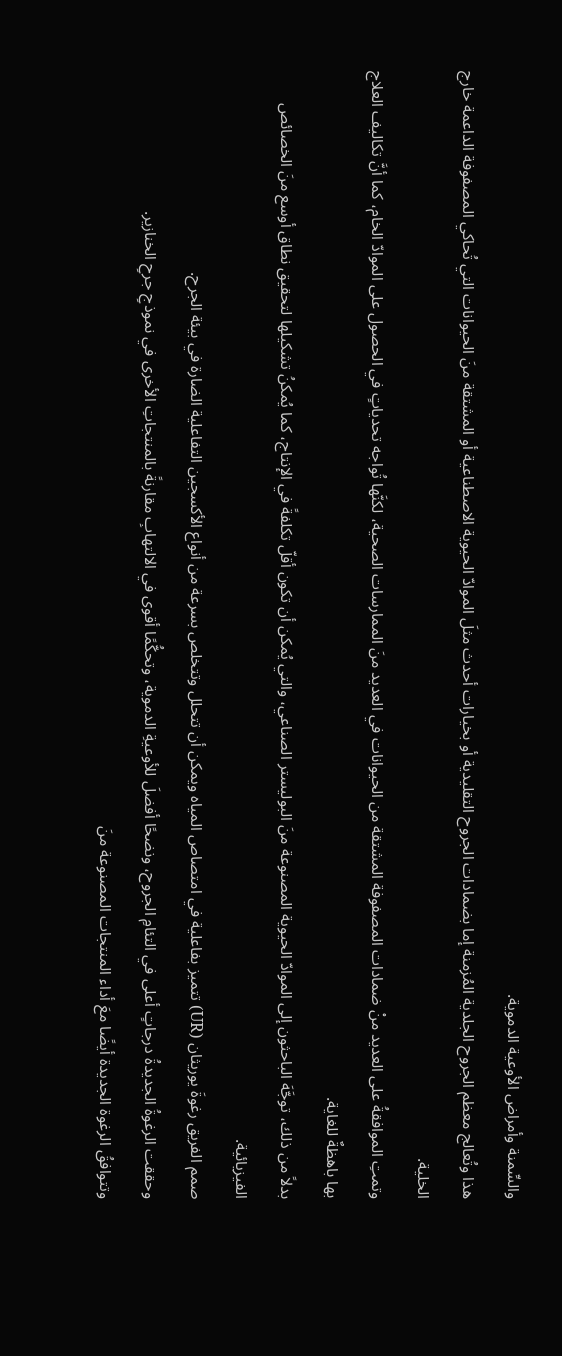والسِّمنة وأمراض الأوعية الدموية.
هذا وتُعالج معظم الجروح الجلدية المُزمنة إما بضمادات الجروح التقليدية أو بخيارات أحدث مثلَ الموادّ الحيوية الاصطناعية أو المشتقة منَ الحيوانات التي تُحاكي المصفوفة الداعمة خارج الخلية.
وتمتِ الموافقةُ على العديد منْ ضمادات المصفوفة المشتقة من الحيوانات في العديد منَ الممارسات الصحية، لكنَّها تُواجه تحدياتٍ في الحصول على الموادّ الخام، كما أنَّ تكاليف العلاج بها باهظةٌ للغاية.
بدلاً من ذلك، توجَّهَ الباحثون إلى الموادّ الحيوية المصنوعة منَ البوليستر الصناعي، والتي يُمكن أن تكون أقلّ تكلفةً في الإنتاج، كما يُمكنُ تشكيلها لتحقيق نطاق أوسع منَ الخصائص الفيزيائية.
صمم الفريق رغوةَ يوريثان (UR) تتميز بفاعلية في امتصاص المياه ويمكن أن تتحلل وتتخلص بسرعة من أنواع الأكسجين التفاعلية الضارة في بيئة الجرح.
وحققت الرغوةُ الجديدةُ درجاتٍ أعلى في التئامِ الجروح، ونضحًا أفضلَ للأوعيةِ الدموية، وتحكُّمًا أقوى في الالتهابِ مقارنةً بالمنتجاتِ الأخرى في نموذجِ جرحِ الخنازير.
وتتوافقُ الرغوة الجديدة أيضًا معَ أداء المنتجات المصنوعة منَ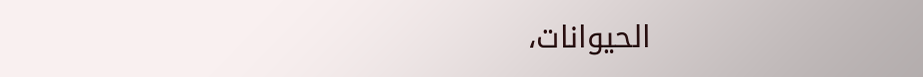الحيوانات،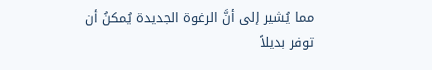مما يُشير إلى أنَّ الرغوة الجديدة يُمكنُ أن توفر بديلاً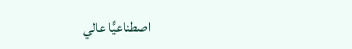اصطناعيًّا عالي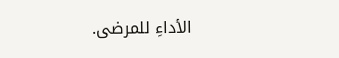الأداءِ للمرضى.